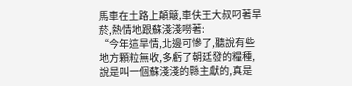馬車在土路上顛簸,車伕王大叔叼著旱菸,熱情地跟蘇淺淺嘮著:
“今年這旱情,北邊可慘了,聽說有些地方顆粒無收,多虧了朝廷發的糧種,說是叫一個蘇淺淺的縣主獻的,真是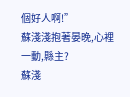個好人啊!”
蘇淺淺抱著晏晚,心裡一動,縣主?
蘇淺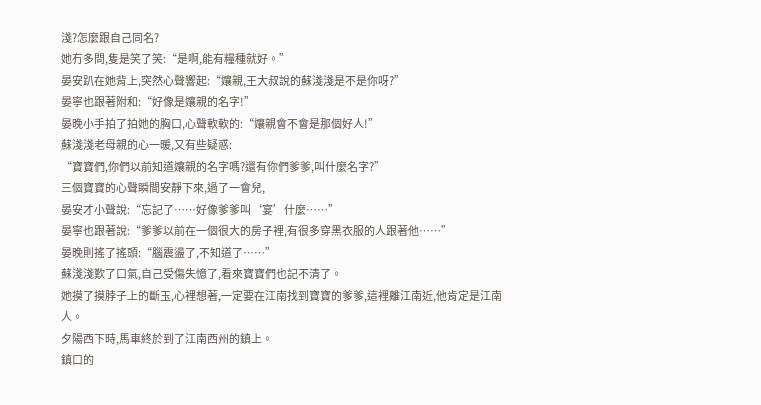淺?怎麼跟自己同名?
她冇多問,隻是笑了笑:“是啊,能有糧種就好。”
晏安趴在她背上,突然心聲響起:“孃親,王大叔說的蘇淺淺是不是你呀?”
晏寧也跟著附和:“好像是孃親的名字!”
晏晚小手拍了拍她的胸口,心聲軟軟的:“孃親會不會是那個好人!”
蘇淺淺老母親的心一暖,又有些疑惑:
“寶寶們,你們以前知道孃親的名字嗎?還有你們爹爹,叫什麼名字?”
三個寶寶的心聲瞬間安靜下來,過了一會兒,
晏安才小聲說:“忘記了……好像爹爹叫‘宴’什麼……”
晏寧也跟著說:“爹爹以前在一個很大的房子裡,有很多穿黑衣服的人跟著他……”
晏晚則搖了搖頭:“腦震盪了,不知道了……”
蘇淺淺歎了口氣,自己受傷失憶了,看來寶寶們也記不清了。
她摸了摸脖子上的斷玉,心裡想著,一定要在江南找到寶寶的爹爹,這裡離江南近,他肯定是江南人。
夕陽西下時,馬車終於到了江南西州的鎮上。
鎮口的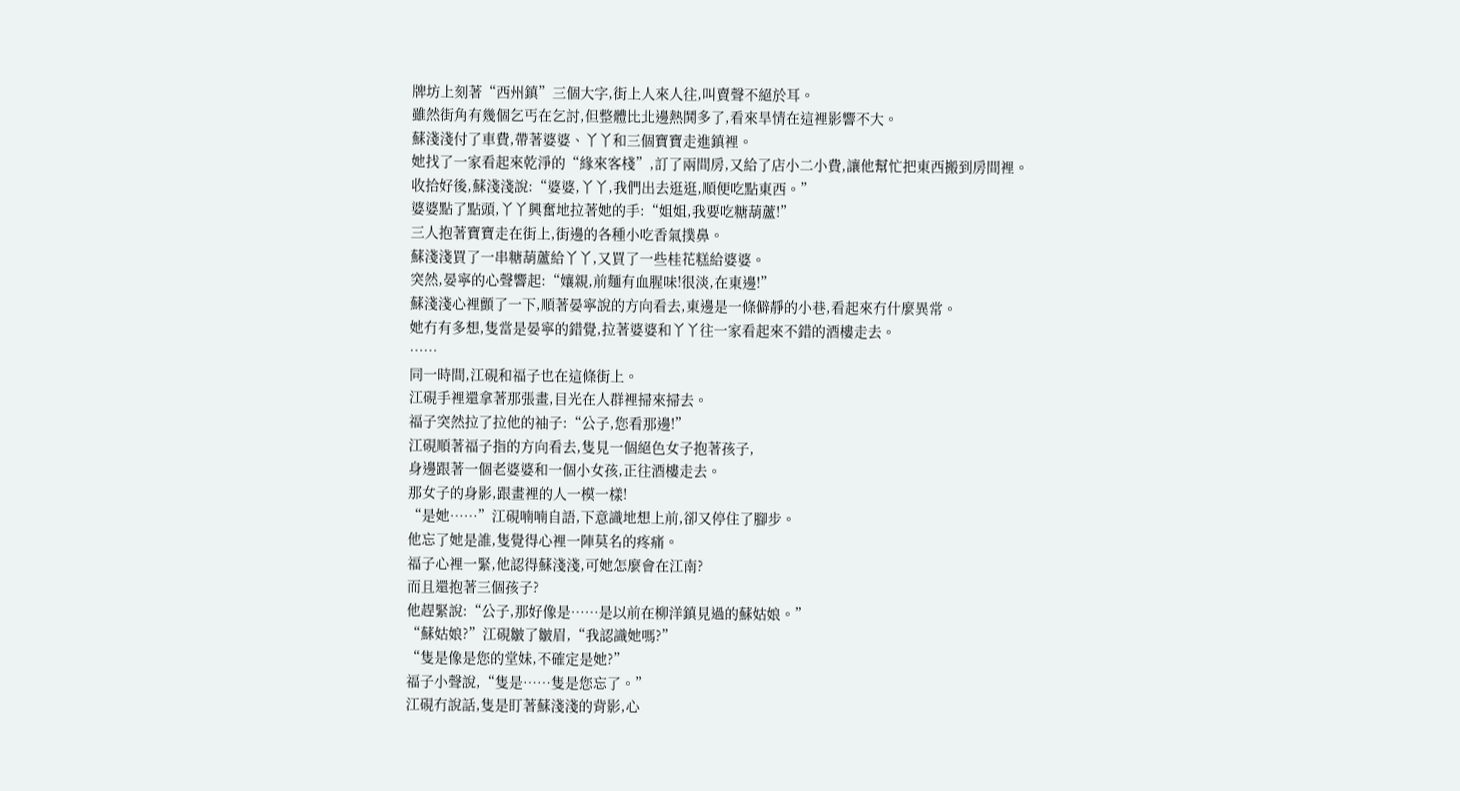牌坊上刻著“西州鎮”三個大字,街上人來人往,叫賣聲不絕於耳。
雖然街角有幾個乞丐在乞討,但整體比北邊熱鬨多了,看來旱情在這裡影響不大。
蘇淺淺付了車費,帶著婆婆、丫丫和三個寶寶走進鎮裡。
她找了一家看起來乾淨的“緣來客棧”,訂了兩間房,又給了店小二小費,讓他幫忙把東西搬到房間裡。
收拾好後,蘇淺淺說:“婆婆,丫丫,我們出去逛逛,順便吃點東西。”
婆婆點了點頭,丫丫興奮地拉著她的手:“姐姐,我要吃糖葫蘆!”
三人抱著寶寶走在街上,街邊的各種小吃香氣撲鼻。
蘇淺淺買了一串糖葫蘆給丫丫,又買了一些桂花糕給婆婆。
突然,晏寧的心聲響起:“孃親,前麵有血腥味!很淡,在東邊!”
蘇淺淺心裡顫了一下,順著晏寧說的方向看去,東邊是一條僻靜的小巷,看起來冇什麼異常。
她冇有多想,隻當是晏寧的錯覺,拉著婆婆和丫丫往一家看起來不錯的酒樓走去。
……
同一時間,江硯和福子也在這條街上。
江硯手裡還拿著那張畫,目光在人群裡掃來掃去。
福子突然拉了拉他的袖子:“公子,您看那邊!”
江硯順著福子指的方向看去,隻見一個絕色女子抱著孩子,
身邊跟著一個老婆婆和一個小女孩,正往酒樓走去。
那女子的身影,跟畫裡的人一模一樣!
“是她……”江硯喃喃自語,下意識地想上前,卻又停住了腳步。
他忘了她是誰,隻覺得心裡一陣莫名的疼痛。
福子心裡一緊,他認得蘇淺淺,可她怎麼會在江南?
而且還抱著三個孩子?
他趕緊說:“公子,那好像是……是以前在柳洋鎮見過的蘇姑娘。”
“蘇姑娘?”江硯皺了皺眉,“我認識她嗎?”
“隻是像是您的堂妹,不確定是她?”
福子小聲說,“隻是……隻是您忘了。”
江硯冇說話,隻是盯著蘇淺淺的背影,心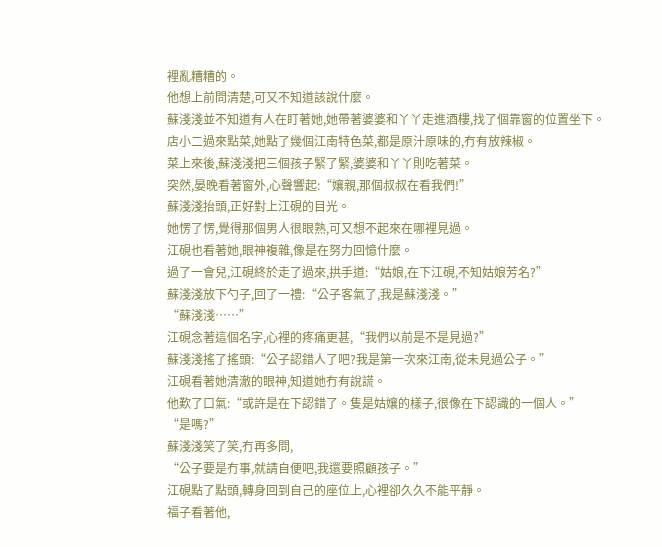裡亂糟糟的。
他想上前問清楚,可又不知道該說什麼。
蘇淺淺並不知道有人在盯著她,她帶著婆婆和丫丫走進酒樓,找了個靠窗的位置坐下。
店小二過來點菜,她點了幾個江南特色菜,都是原汁原味的,冇有放辣椒。
菜上來後,蘇淺淺把三個孩子緊了緊,婆婆和丫丫則吃著菜。
突然,晏晚看著窗外,心聲響起:“孃親,那個叔叔在看我們!”
蘇淺淺抬頭,正好對上江硯的目光。
她愣了愣,覺得那個男人很眼熟,可又想不起來在哪裡見過。
江硯也看著她,眼神複雜,像是在努力回憶什麼。
過了一會兒,江硯終於走了過來,拱手道:“姑娘,在下江硯,不知姑娘芳名?”
蘇淺淺放下勺子,回了一禮:“公子客氣了,我是蘇淺淺。”
“蘇淺淺……”
江硯念著這個名字,心裡的疼痛更甚,“我們以前是不是見過?”
蘇淺淺搖了搖頭:“公子認錯人了吧?我是第一次來江南,從未見過公子。”
江硯看著她清澈的眼神,知道她冇有說謊。
他歎了口氣:“或許是在下認錯了。隻是姑孃的樣子,很像在下認識的一個人。”
“是嗎?”
蘇淺淺笑了笑,冇再多問,
“公子要是冇事,就請自便吧,我還要照顧孩子。”
江硯點了點頭,轉身回到自己的座位上,心裡卻久久不能平靜。
福子看著他,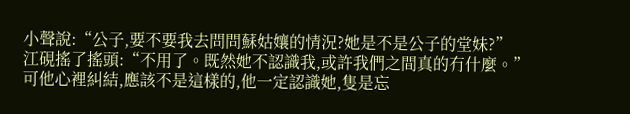小聲說:“公子,要不要我去問問蘇姑孃的情況?她是不是公子的堂妹?”
江硯搖了搖頭:“不用了。既然她不認識我,或許我們之間真的冇什麼。”
可他心裡糾結,應該不是這樣的,他一定認識她,隻是忘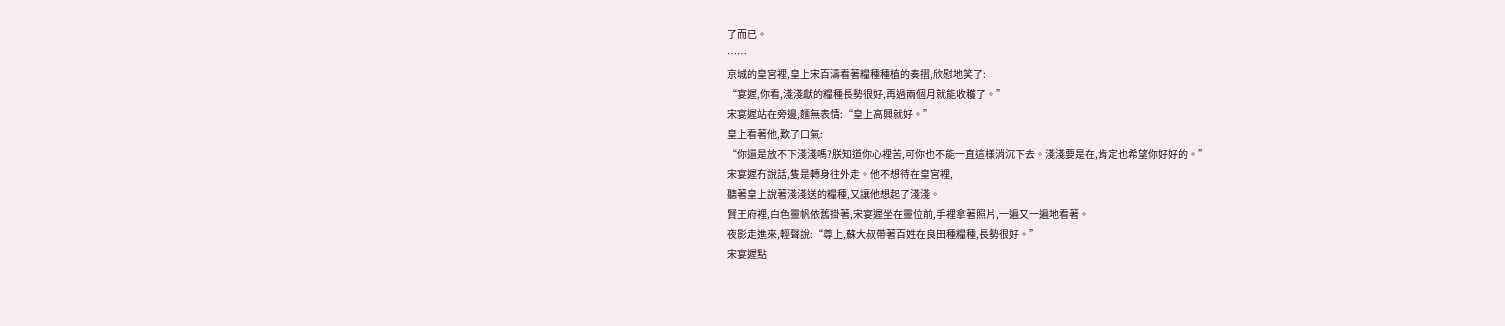了而已。
……
京城的皇宮裡,皇上宋百濤看著糧種種植的奏摺,欣慰地笑了:
“宴遲,你看,淺淺獻的糧種長勢很好,再過兩個月就能收穫了。”
宋宴遲站在旁邊,麵無表情:“皇上高興就好。”
皇上看著他,歎了口氣:
“你還是放不下淺淺嗎?朕知道你心裡苦,可你也不能一直這樣消沉下去。淺淺要是在,肯定也希望你好好的。”
宋宴遲冇說話,隻是轉身往外走。他不想待在皇宮裡,
聽著皇上說著淺淺送的糧種,又讓他想起了淺淺。
賢王府裡,白色靈帆依舊掛著,宋宴遲坐在靈位前,手裡拿著照片,一遍又一遍地看著。
夜影走進來,輕聲說:“尊上,蘇大叔帶著百姓在良田種糧種,長勢很好。”
宋宴遲點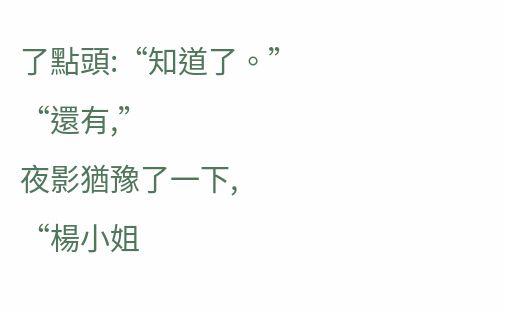了點頭:“知道了。”
“還有,”
夜影猶豫了一下,
“楊小姐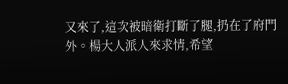又來了,這次被暗衛打斷了腿,扔在了府門外。楊大人派人來求情,希望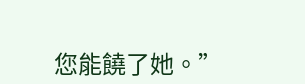您能饒了她。”